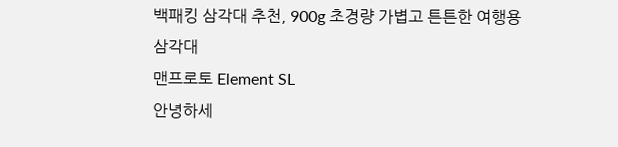백패킹 삼각대 추천, 900g 초경량 가볍고 튼튼한 여행용 삼각대
맨프로토 Element SL
안녕하세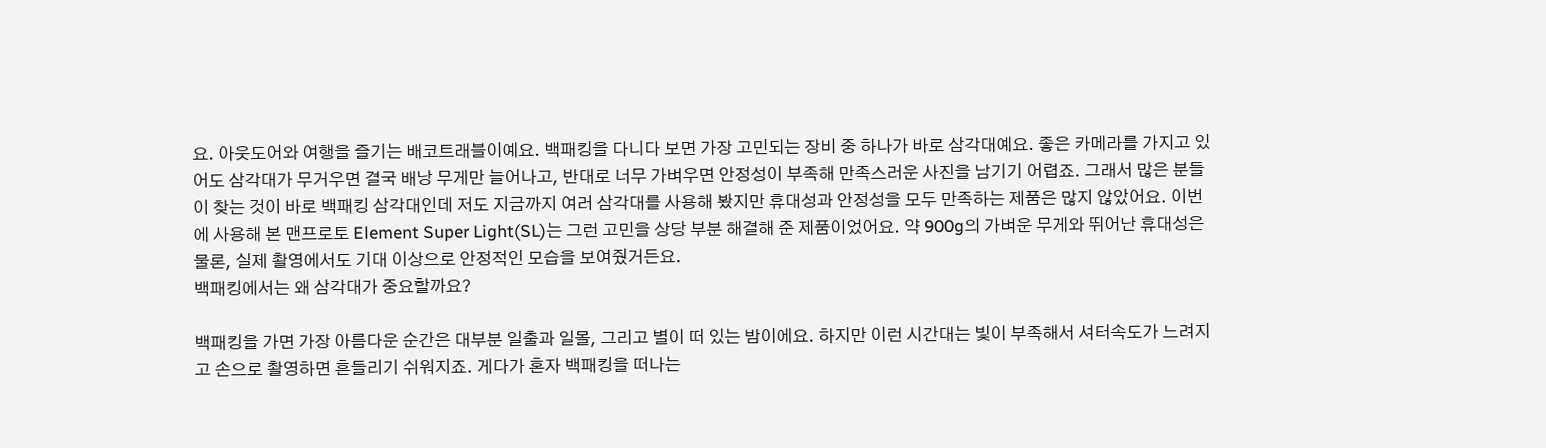요. 아웃도어와 여행을 즐기는 배코트래블이예요. 백패킹을 다니다 보면 가장 고민되는 장비 중 하나가 바로 삼각대예요. 좋은 카메라를 가지고 있어도 삼각대가 무거우면 결국 배낭 무게만 늘어나고, 반대로 너무 가벼우면 안정성이 부족해 만족스러운 사진을 남기기 어렵죠. 그래서 많은 분들이 찾는 것이 바로 백패킹 삼각대인데 저도 지금까지 여러 삼각대를 사용해 봤지만 휴대성과 안정성을 모두 만족하는 제품은 많지 않았어요. 이번에 사용해 본 맨프로토 Element Super Light(SL)는 그런 고민을 상당 부분 해결해 준 제품이었어요. 약 900g의 가벼운 무게와 뛰어난 휴대성은 물론, 실제 촬영에서도 기대 이상으로 안정적인 모습을 보여줬거든요.
백패킹에서는 왜 삼각대가 중요할까요?

백패킹을 가면 가장 아름다운 순간은 대부분 일출과 일몰, 그리고 별이 떠 있는 밤이에요. 하지만 이런 시간대는 빛이 부족해서 셔터속도가 느려지고 손으로 촬영하면 흔들리기 쉬워지죠. 게다가 혼자 백패킹을 떠나는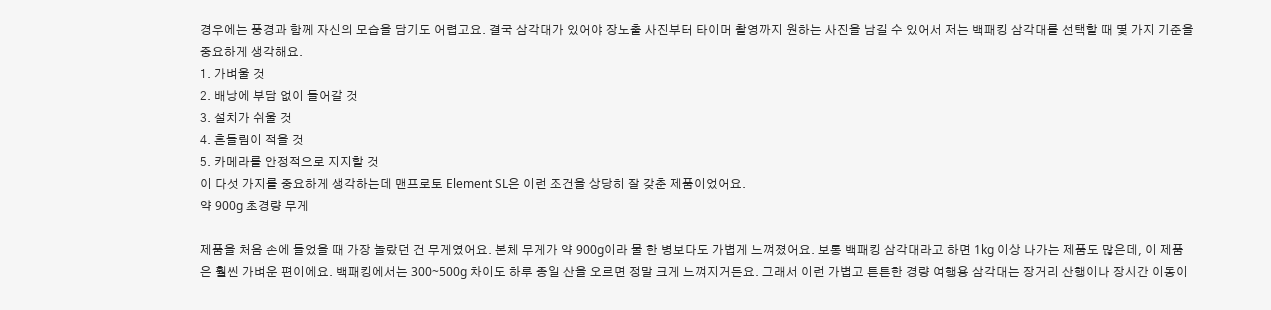경우에는 풍경과 함께 자신의 모습을 담기도 어렵고요. 결국 삼각대가 있어야 장노출 사진부터 타이머 촬영까지 원하는 사진을 남길 수 있어서 저는 백패킹 삼각대를 선택할 때 몇 가지 기준을 중요하게 생각해요.
1. 가벼울 것
2. 배낭에 부담 없이 들어갈 것
3. 설치가 쉬울 것
4. 흔들림이 적을 것
5. 카메라를 안정적으로 지지할 것
이 다섯 가지를 중요하게 생각하는데 맨프로토 Element SL은 이런 조건을 상당히 잘 갖춘 제품이었어요.
약 900g 초경량 무게

제품을 처음 손에 들었을 때 가장 놀랐던 건 무게였어요. 본체 무게가 약 900g이라 물 한 병보다도 가볍게 느껴졌어요. 보통 백패킹 삼각대라고 하면 1kg 이상 나가는 제품도 많은데, 이 제품은 훨씬 가벼운 편이에요. 백패킹에서는 300~500g 차이도 하루 종일 산을 오르면 정말 크게 느껴지거든요. 그래서 이런 가볍고 튼튼한 경량 여행용 삼각대는 장거리 산행이나 장시간 이동이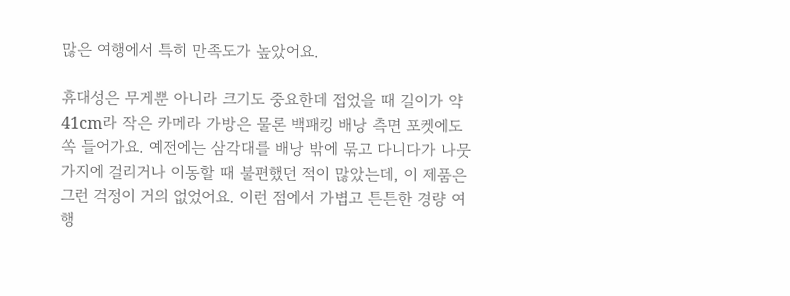많은 여행에서 특히 만족도가 높았어요.

휴대성은 무게뿐 아니라 크기도 중요한데 접었을 때 길이가 약 41cm라 작은 카메라 가방은 물론 백패킹 배낭 측면 포켓에도 쏙 들어가요. 예전에는 삼각대를 배낭 밖에 묶고 다니다가 나뭇가지에 걸리거나 이동할 때 불편했던 적이 많았는데, 이 제품은 그런 걱정이 거의 없었어요. 이런 점에서 가볍고 튼튼한 경량 여행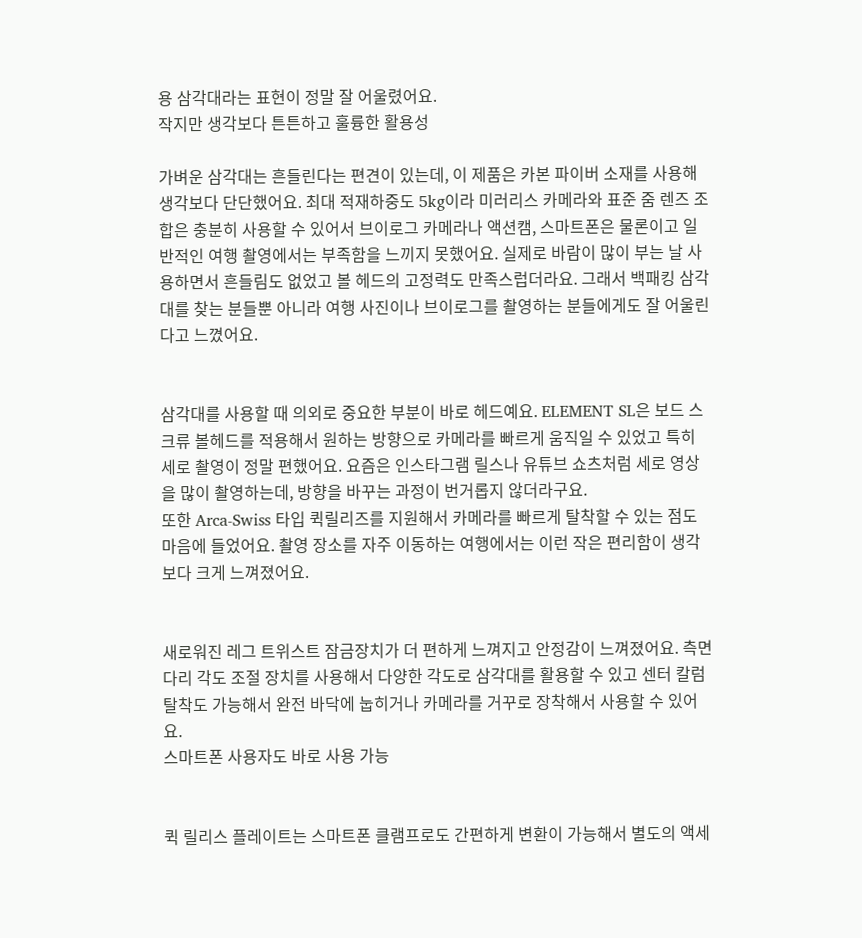용 삼각대라는 표현이 정말 잘 어울렸어요.
작지만 생각보다 튼튼하고 훌륭한 활용성

가벼운 삼각대는 흔들린다는 편견이 있는데, 이 제품은 카본 파이버 소재를 사용해 생각보다 단단했어요. 최대 적재하중도 5kg이라 미러리스 카메라와 표준 줌 렌즈 조합은 충분히 사용할 수 있어서 브이로그 카메라나 액션캠, 스마트폰은 물론이고 일반적인 여행 촬영에서는 부족함을 느끼지 못했어요. 실제로 바람이 많이 부는 날 사용하면서 흔들림도 없었고 볼 헤드의 고정력도 만족스럽더라요. 그래서 백패킹 삼각대를 찾는 분들뿐 아니라 여행 사진이나 브이로그를 촬영하는 분들에게도 잘 어울린다고 느꼈어요.


삼각대를 사용할 때 의외로 중요한 부분이 바로 헤드예요. ELEMENT SL은 보드 스크류 볼헤드를 적용해서 원하는 방향으로 카메라를 빠르게 움직일 수 있었고 특히 세로 촬영이 정말 편했어요. 요즘은 인스타그램 릴스나 유튜브 쇼츠처럼 세로 영상을 많이 촬영하는데, 방향을 바꾸는 과정이 번거롭지 않더라구요.
또한 Arca-Swiss 타입 퀵릴리즈를 지원해서 카메라를 빠르게 탈착할 수 있는 점도 마음에 들었어요. 촬영 장소를 자주 이동하는 여행에서는 이런 작은 편리함이 생각보다 크게 느껴졌어요.


새로워진 레그 트위스트 잠금장치가 더 편하게 느껴지고 안정감이 느껴졌어요. 측면 다리 각도 조절 장치를 사용해서 다양한 각도로 삼각대를 활용할 수 있고 센터 칼럼 탈착도 가능해서 완전 바닥에 눕히거나 카메라를 거꾸로 장착해서 사용할 수 있어요.
스마트폰 사용자도 바로 사용 가능


퀵 릴리스 플레이트는 스마트폰 클램프로도 간편하게 변환이 가능해서 별도의 액세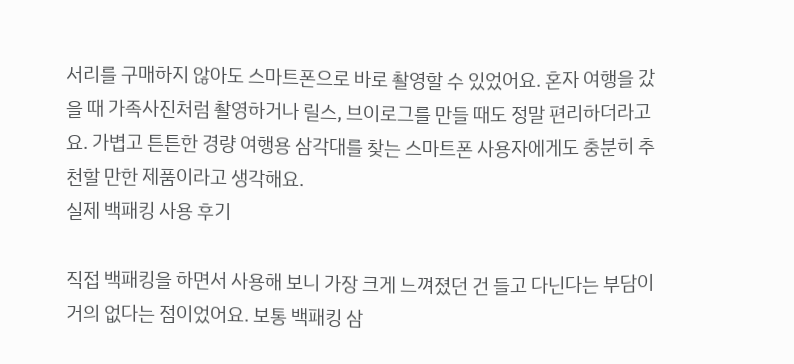서리를 구매하지 않아도 스마트폰으로 바로 촬영할 수 있었어요. 혼자 여행을 갔을 때 가족사진처럼 촬영하거나 릴스, 브이로그를 만들 때도 정말 편리하더라고요. 가볍고 튼튼한 경량 여행용 삼각대를 찾는 스마트폰 사용자에게도 충분히 추천할 만한 제품이라고 생각해요.
실제 백패킹 사용 후기

직접 백패킹을 하면서 사용해 보니 가장 크게 느껴졌던 건 들고 다닌다는 부담이 거의 없다는 점이었어요. 보통 백패킹 삼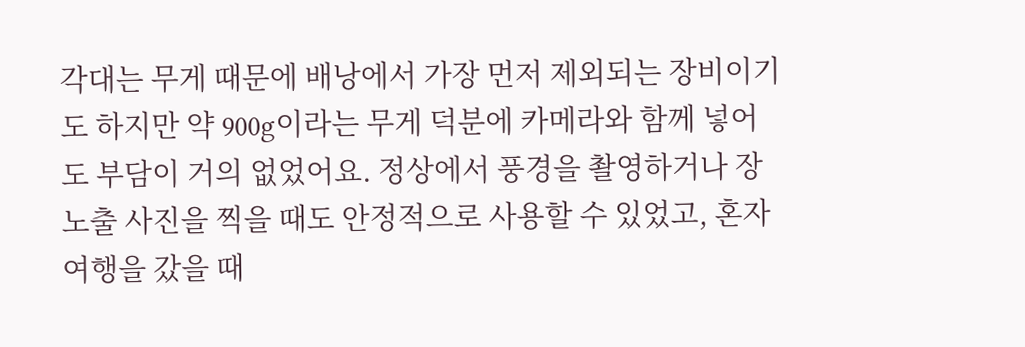각대는 무게 때문에 배낭에서 가장 먼저 제외되는 장비이기도 하지만 약 900g이라는 무게 덕분에 카메라와 함께 넣어도 부담이 거의 없었어요. 정상에서 풍경을 촬영하거나 장노출 사진을 찍을 때도 안정적으로 사용할 수 있었고, 혼자 여행을 갔을 때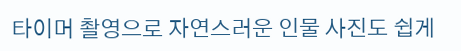타이머 촬영으로 자연스러운 인물 사진도 쉽게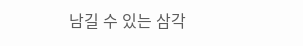남길 수 있는 삼각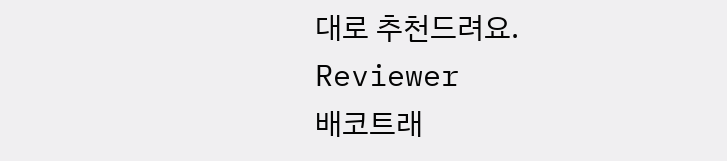대로 추천드려요.
Reviewer
배코트래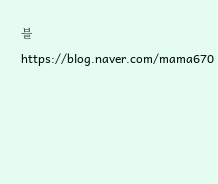블
https://blog.naver.com/mama670